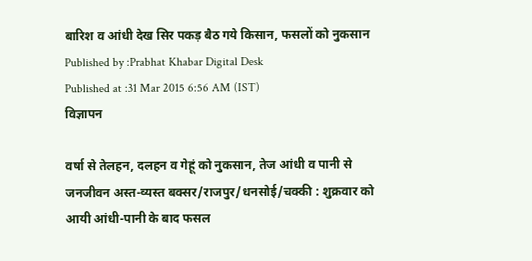बारिश व आंधी देख सिर पकड़ बैठ गये किसान, फसलों को नुकसान
Published by :Prabhat Khabar Digital Desk
Published at :31 Mar 2015 6:56 AM (IST)
विज्ञापन

वर्षा से तेलहन, दलहन व गेहूं को नुकसान, तेज आंधी व पानी से जनजीवन अस्त-व्यस्त बक्सर/राजपुर/धनसोई/चक्की : शुक्रवार को आयी आंधी-पानी के बाद फसल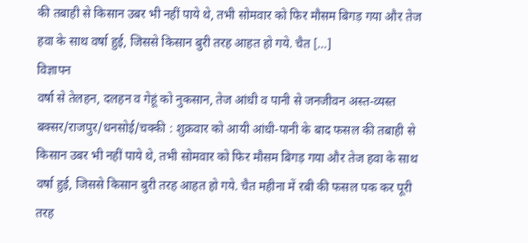की तबाही से किसान उबर भी नहीं पाये थे, तभी सोमवार को फिर मौसम बिगड़ गया और तेज हवा के साथ वर्षा हुई, जिससे किसान बुरी तरह आहत हो गये. चैत […]
विज्ञापन
वर्षा से तेलहन, दलहन व गेहूं को नुकसान, तेज आंधी व पानी से जनजीवन अस्त-व्यस्त
बक्सर/राजपुर/धनसोई/चक्की : शुक्रवार को आयी आंधी-पानी के बाद फसल की तबाही से किसान उबर भी नहीं पाये थे, तभी सोमवार को फिर मौसम बिगड़ गया और तेज हवा के साथ वर्षा हुई, जिससे किसान बुरी तरह आहत हो गये. चैत महीना में रबी की फसल पक कर पूरी तरह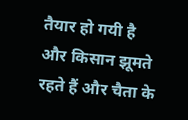तैयार हो गयी है और किसान झूमते रहते हैं और चैता के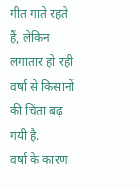गीत गाते रहते हैं, लेकिन लगातार हो रही वर्षा से किसानों की चिंता बढ़ गयी है.
वर्षा के कारण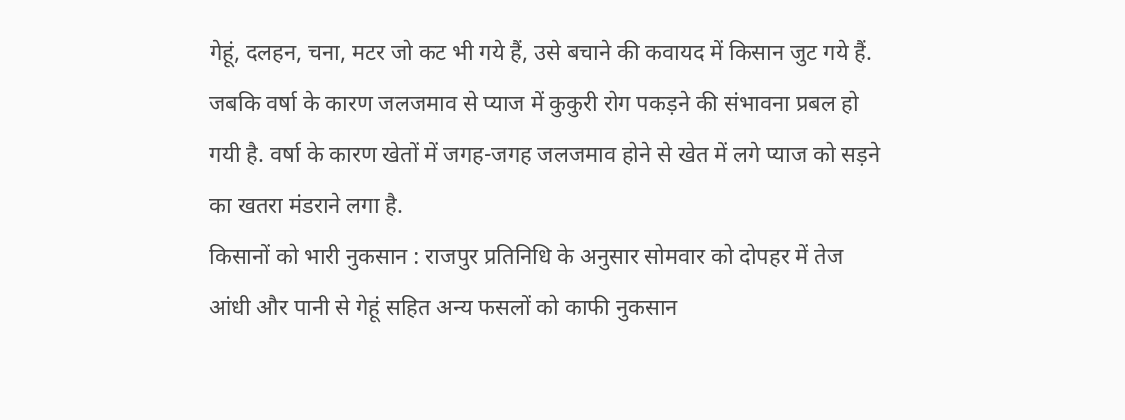गेहूं, दलहन, चना, मटर जो कट भी गये हैं, उसे बचाने की कवायद में किसान जुट गये हैं. जबकि वर्षा के कारण जलजमाव से प्याज में कुकुरी रोग पकड़ने की संभावना प्रबल हो गयी है. वर्षा के कारण खेतों में जगह-जगह जलजमाव होने से खेत में लगे प्याज को सड़ने का खतरा मंडराने लगा है.
किसानों को भारी नुकसान : राजपुर प्रतिनिधि के अनुसार सोमवार को दोपहर में तेज आंधी और पानी से गेहूं सहित अन्य फसलों को काफी नुकसान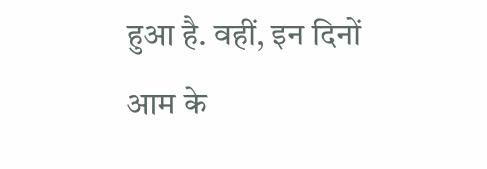हुआ है. वहीं, इन दिनों आम के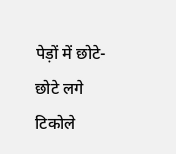पेड़ों में छोटे-छोटे लगे टिकोले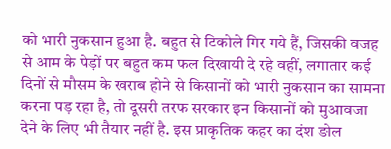को भारी नुकसान हुआ है. बहुत से टिकोले गिर गये हैं, जिसकी वजह से आम के पेड़ों पर बहुत कम फल दिखायी दे रहे वहीं, लगातार कई दिनों से मौसम के खराब होने से किसानों को भारी नुकसान का सामना करना पड़ रहा है, तो दूसरी तरफ सरकार इन किसानों को मुआवजा देने के लिए भी तैयार नहीं है. इस प्राकृतिक कहर का दंश ङोल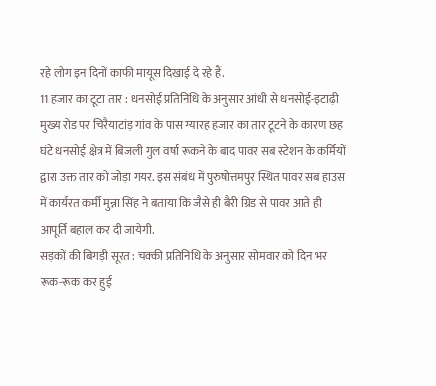रहे लोग इन दिनों काफी मायूस दिखाई दे रहे हैं.
11 हजार का टूटा तार : धनसोई प्रतिनिधि के अनुसार आंधी से धनसोई-इटाढ़ी मुख्य रोड पर चिरैयाटांड़ गांव के पास ग्यारह हजार का तार टूटने के कारण छह घंटे धनसोई क्षेत्र में बिजली गुल वर्षा रूकने के बाद पावर सब स्टेशन के कर्मियों द्वारा उक्त तार को जोड़ा गयर. इस संबंध में पुरुषोत्तमपुर स्थित पावर सब हाउस में कार्यरत कर्मी मुन्ना सिंह ने बताया कि जैसे ही बैरी ग्रिड से पावर आते ही आपूर्ति बहाल कर दी जायेगी.
सड़कों की बिगड़ी सूरत : चक्की प्रतिनिधि के अनुसार सोमवार को दिन भर रूक-रूक कर हुई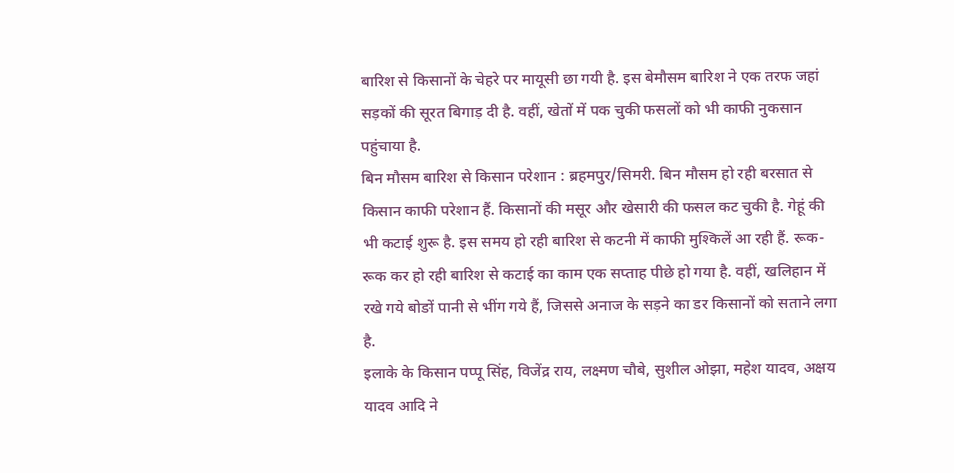बारिश से किसानों के चेहरे पर मायूसी छा गयी है. इस बेमौसम बारिश ने एक तरफ जहां सड़कों की सूरत बिगाड़ दी है. वहीं, खेतों में पक चुकी फसलों को भी काफी नुकसान पहुंचाया है.
बिन मौसम बारिश से किसान परेशान : ब्रहमपुर/सिमरी. बिन मौसम हो रही बरसात से किसान काफी परेशान हैं. किसानों की मसूर और खेसारी की फसल कट चुकी है. गेहूं की भी कटाई शुरू है. इस समय हो रही बारिश से कटनी में काफी मुश्किलें आ रही हैं. रूक-रूक कर हो रही बारिश से कटाई का काम एक सप्ताह पीछे हो गया है. वहीं, खलिहान में रखे गये बोङों पानी से भींग गये हैं, जिससे अनाज के सड़ने का डर किसानों को सताने लगा है.
इलाके के किसान पप्पू सिंह, विजेंद्र राय, लक्ष्मण चौबे, सुशील ओझा, महेश यादव, अक्षय यादव आदि ने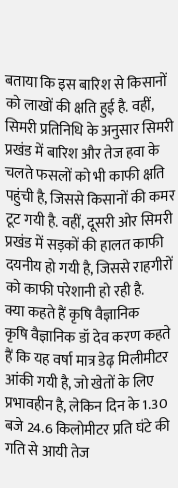बताया कि इस बारिश से किसानों को लाखों की क्षति हुई है. वहीं, सिमरी प्रतिनिधि के अनुसार सिमरी प्रखंड में बारिश और तेज हवा के चलते फसलों को भी काफी क्षति पहुंची है, जिससे किसानों की कमर टूट गयी है. वहीं, दूसरी ओर सिमरी प्रखंड में सड़कों की हालत काफी दयनीय हो गयी है, जिससे राहगीरों को काफी परेशानी हो रही है.
क्या कहते हैं कृषि वैज्ञानिक
कृषि वैज्ञानिक डॉ देव करण कहते हैं कि यह वर्षा मात्र डेढ़ मिलीमीटर आंकी गयी है, जो खेतों के लिए प्रभावहीन है, लेकिन दिन के 1.30 बजे 24.6 किलोमीटर प्रति घंटे की गति से आयी तेज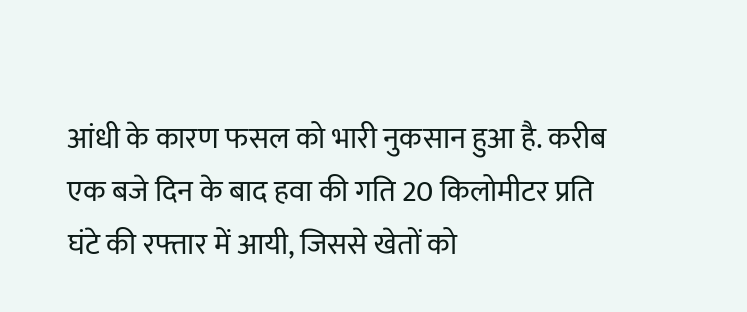आंधी के कारण फसल को भारी नुकसान हुआ है. करीब एक बजे दिन के बाद हवा की गति 20 किलोमीटर प्रति घंटे की रफ्तार में आयी, जिससे खेतों को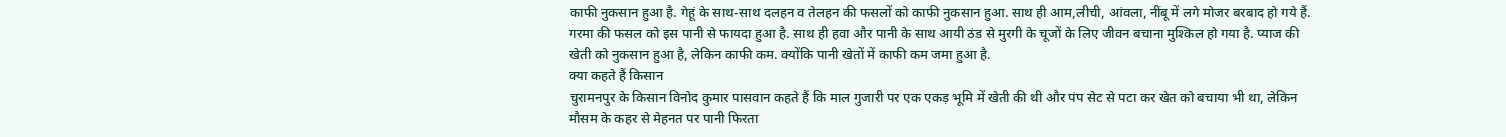काफी नुकसान हुआ है. गेहूं के साथ-साथ दलहन व तेलहन की फसलों को काफी नुकसान हुआ. साथ ही आम,लीची, आंवला, नींबू में लगे मोजर बरबाद हो गये हैं. गरमा की फसल को इस पानी से फायदा हुआ है. साथ ही हवा और पानी के साथ आयी ठंड से मुरगी के चूजों के लिए जीवन बचाना मुश्किल हो गया है. प्याज की खेती को नुकसान हुआ है, लेकिन काफी कम. क्योंकि पानी खेतों में काफी कम जमा हुआ है.
क्या कहते हैं किसान
चुरामनपुर के किसान विनोद कुमार पासवान कहते हैं कि माल गुजारी पर एक एकड़ भूमि में खेती की थी और पंप सेट से पटा कर खेत को बचाया भी था, लेकिन मौसम के कहर से मेहनत पर पानी फिरता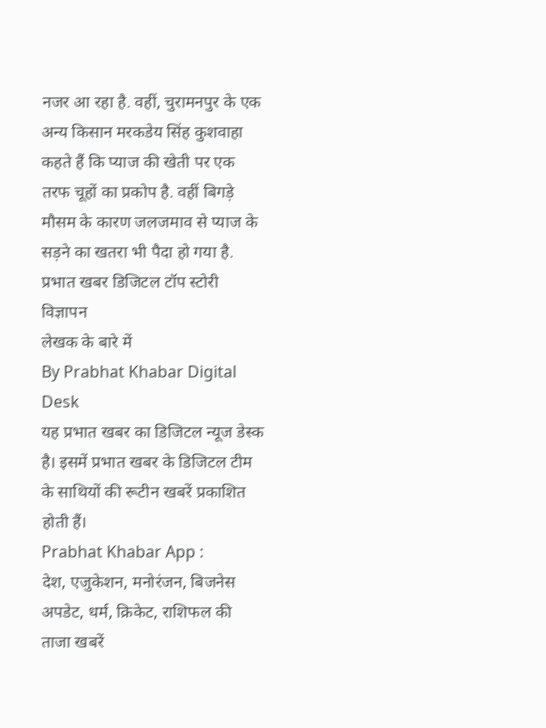नजर आ रहा है. वहीं, चुरामनपुर के एक अन्य किसान मरकडेय सिंह कुशवाहा कहते हैं कि प्याज की खेती पर एक तरफ चूहों का प्रकोप है. वहीं बिगड़े मौसम के कारण जलजमाव से प्याज के सड़ने का खतरा भी पैदा हो गया है.
प्रभात खबर डिजिटल टॉप स्टोरी
विज्ञापन
लेखक के बारे में
By Prabhat Khabar Digital Desk
यह प्रभात खबर का डिजिटल न्यूज डेस्क है। इसमें प्रभात खबर के डिजिटल टीम के साथियों की रूटीन खबरें प्रकाशित होती हैं।
Prabhat Khabar App :
देश, एजुकेशन, मनोरंजन, बिजनेस अपडेट, धर्म, क्रिकेट, राशिफल की ताजा खबरें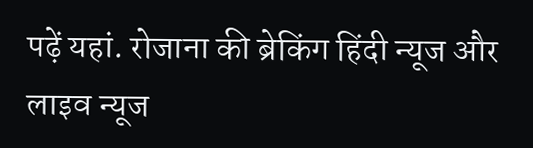पढ़ें यहां. रोजाना की ब्रेकिंग हिंदी न्यूज और लाइव न्यूज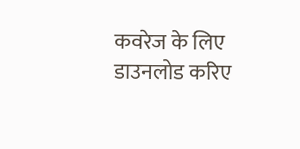कवरेज के लिए डाउनलोड करिए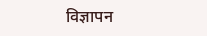विज्ञापन